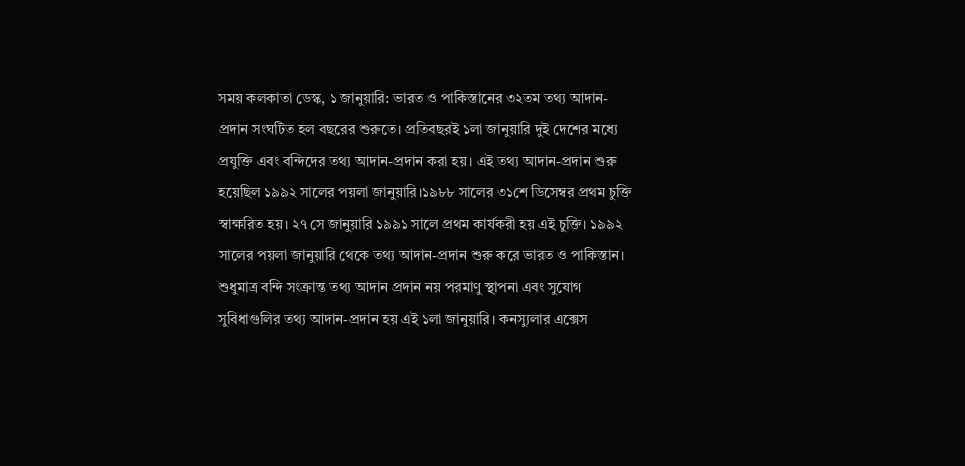সময় কলকাতা ডেস্ক, ১ জানুয়ারি: ভারত ও পাকিস্তানের ৩২তম তথ্য আদান-প্রদান সংঘটিত হল বছরের শুরুতে। প্রতিবছরই ১লা জানুয়ারি দুই দেশের মধ্যে প্রযুক্তি এবং বন্দিদের তথ্য আদান-প্রদান করা হয়। এই তথ্য আদান-প্রদান শুরু হয়েছিল ১৯৯২ সালের পয়লা জানুয়ারি।১৯৮৮ সালের ৩১শে ডিসেম্বর প্রথম চুক্তি স্বাক্ষরিত হয়। ২৭ সে জানুয়ারি ১৯৯১ সালে প্রথম কার্যকরী হয় এই চুক্তি। ১৯৯২ সালের পয়লা জানুয়ারি থেকে তথ্য আদান-প্রদান শুরু করে ভারত ও পাকিস্তান। শুধুমাত্র বন্দি সংক্রান্ত তথ্য আদান প্রদান নয় পরমাণু স্থাপনা এবং সুযোগ সুবিধাগুলির তথ্য আদান-প্রদান হয় এই ১লা জানুয়ারি। কনস্যুলার এক্সেস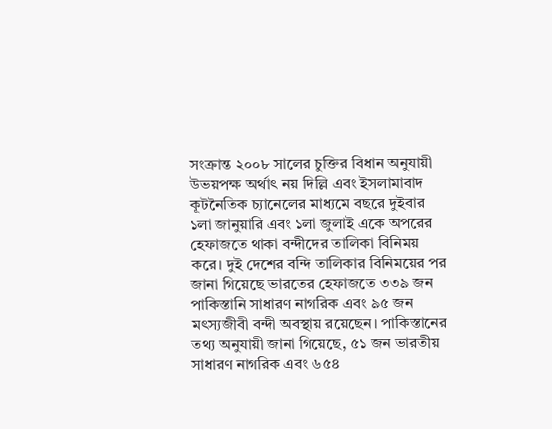সংক্রান্ত ২০০৮ সালের চুক্তির বিধান অনুযায়ী উভয়পক্ষ অর্থাৎ নয় দিল্লি এবং ইসলামাবাদ কূটনৈতিক চ্যানেলের মাধ্যমে বছরে দুইবার ১লা জানুয়ারি এবং ১লা জুলাই একে অপরের হেফাজতে থাকা বন্দীদের তালিকা বিনিময় করে। দুই দেশের বন্দি তালিকার বিনিময়ের পর জানা গিয়েছে ভারতের হেফাজতে ৩৩৯ জন পাকিস্তানি সাধারণ নাগরিক এবং ৯৫ জন মৎস্যজীবী বন্দী অবস্থায় রয়েছেন। পাকিস্তানের তথ্য অনুযায়ী জানা গিয়েছে, ৫১ জন ভারতীয় সাধারণ নাগরিক এবং ৬৫৪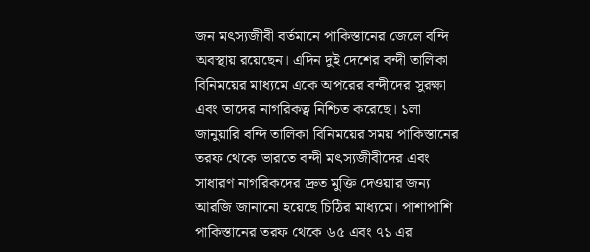জন মৎস্যজীবী বর্তমানে পাকিস্তানের জেলে বন্দি অবস্থায় রয়েছেন। এদিন দুই দেশের বন্দী তালিকা বিনিময়ের মাধ্যমে একে অপরের বন্দীদের সুরক্ষা এবং তাদের নাগরিকত্ব নিশ্চিত করেছে। ১লা জানুয়ারি বন্দি তালিকা বিনিময়ের সময় পাকিস্তানের তরফ থেকে ভারতে বন্দী মৎস্যজীবীদের এবং সাধারণ নাগরিকদের দ্রুত মুক্তি দেওয়ার জন্য আরজি জানানো হয়েছে চিঠির মাধ্যমে। পাশাপাশি পাকিস্তানের তরফ থেকে ৬৫ এবং ৭১ এর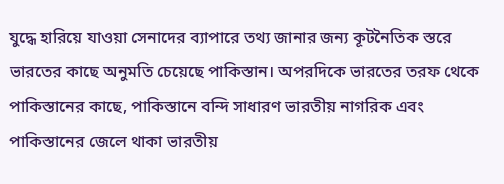যুদ্ধে হারিয়ে যাওয়া সেনাদের ব্যাপারে তথ্য জানার জন্য কূটনৈতিক স্তরে ভারতের কাছে অনুমতি চেয়েছে পাকিস্তান। অপরদিকে ভারতের তরফ থেকে পাকিস্তানের কাছে, পাকিস্তানে বন্দি সাধারণ ভারতীয় নাগরিক এবং পাকিস্তানের জেলে থাকা ভারতীয়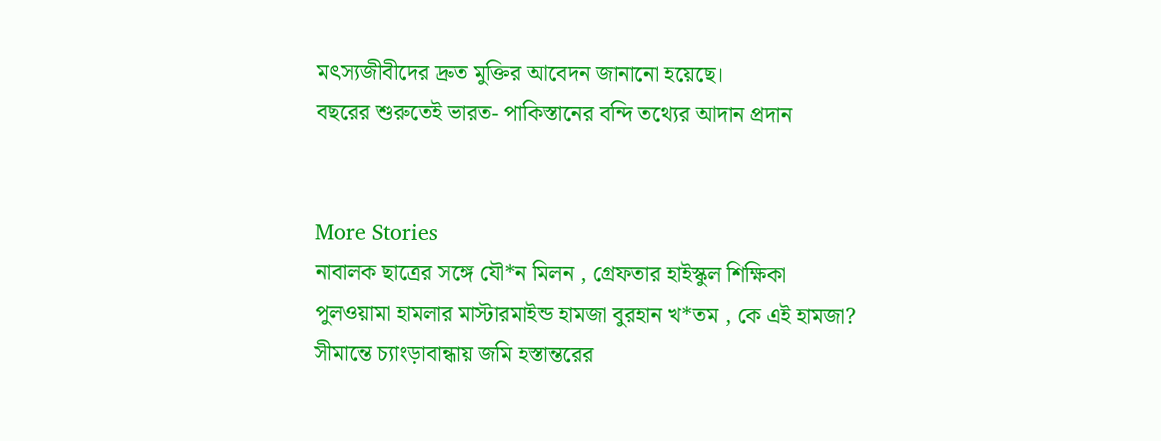মৎস্যজীবীদের দ্রুত মুক্তির আবেদন জানানো হয়েছে।
বছরের শুরুতেই ভারত- পাকিস্তানের বন্দি তথ্যের আদান প্রদান


More Stories
নাবালক ছাত্রের সঙ্গে যৌ*ন মিলন , গ্রেফতার হাইস্কুল শিক্ষিকা
পুলওয়ামা হামলার মাস্টারমাইন্ড হামজা বুরহান খ*তম , কে এই হামজা?
সীমান্তে চ্যাংড়াবান্ধায় জমি হস্তান্তরের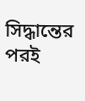সিদ্ধান্তের পরই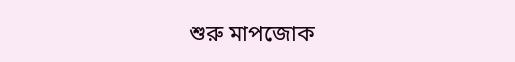শুরু মাপজোক